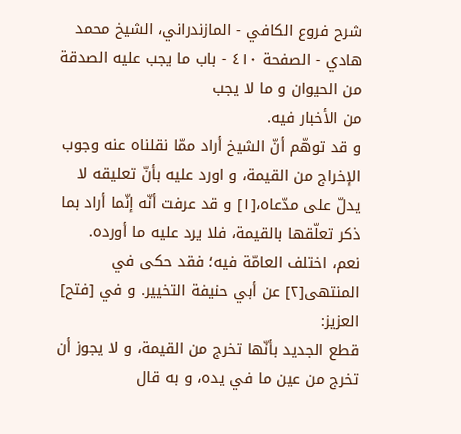شرح فروع الكافي - المازندراني، الشيخ محمد هادي - الصفحة ٤١٠ - باب ما يجب عليه الصدقة من الحيوان و ما لا يجب
من الأخبار فيه.
و قد توهّم أنّ الشيخ أراد ممّا نقلناه عنه وجوب الإخراج من القيمة، و اورد عليه بأنّ تعليقه لا يدلّ على مدّعاه،[١] و قد عرفت أنّه إنّما أراد بما ذكر تعلّقها بالقيمة، فلا يرد عليه ما أورده.
نعم، اختلف العامّة فيه؛ فقد حكى في المنتهى[٢] عن أبي حنيفة التخيير. و في [فتح] العزيز:
قطع الجديد بأنّها تخرج من القيمة، و لا يجوز أن تخرج من عين ما في يده، و به قال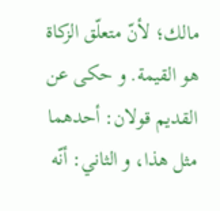مالك؛ لأنّ متعلّق الزكاة هو القيمة. و حكى عن القديم قولان: أحدهما مثل هذا، و الثاني: أنّه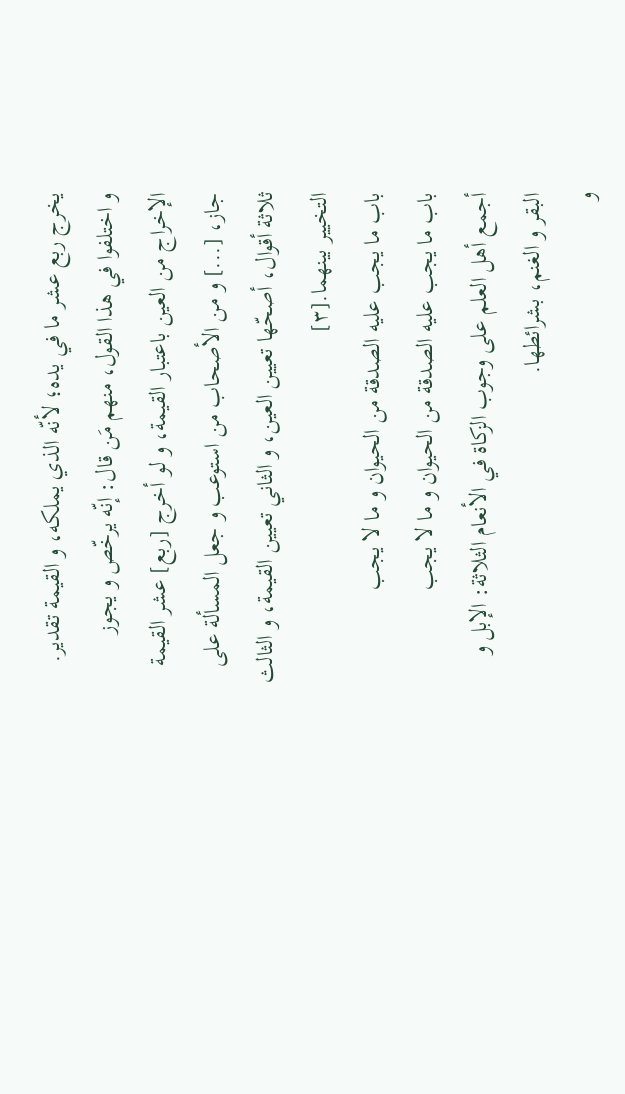يخرج ربع عشر ما في يده؛ لأنّه الذي يملكه، و القيمة تقدير.
و اختلفوا في هذا القول، منهم مَن قال: إنّه يرخّص و يجوز الإخراج من العين باعتبار القيمة، و لو أخرج [ربع] عشر القيمة جاز، [...] و من الأصحاب من استوعب و جعل المسألة على ثلاثة أقوال، أصحّها تعيين العين، و الثاني تعيين القيمة، و الثالث التخيير بينهما.[٣]
باب ما يجب عليه الصدقة من الحيوان و ما لا يجب
باب ما يجب عليه الصدقة من الحيوان و ما لا يجب
أجمع أهل العلم على وجوب الزكاة في الأنعام الثلاثة: الإبل و البقر و الغنم، بشرائطها.
و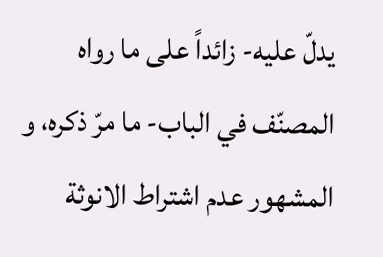يدلّ عليه- زائداً على ما رواه المصنّف في الباب- ما مرّ ذكره، و المشهور عدم اشتراط الانوثة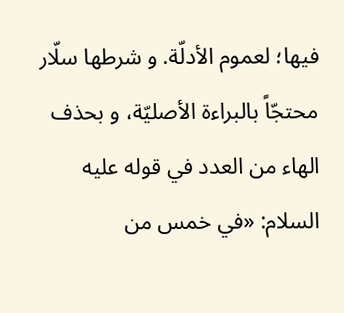فيها؛ لعموم الأدلّة. و شرطها سلّار محتجّاً بالبراءة الأصليّة، و بحذف الهاء من العدد في قوله عليه السلام: «في خمس من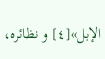الإبل»[٤] و نظائره،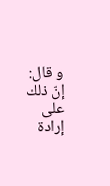و قال: إنّ ذلك على إرادة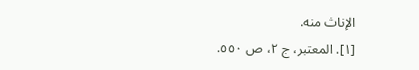الإناث منه.
[١]. المعتبر، ج ٢، ص ٥٥٠.